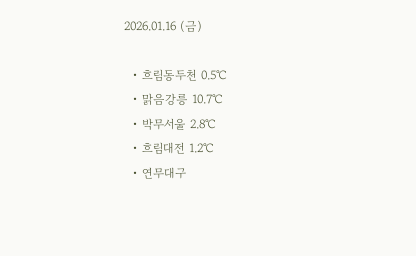2026.01.16 (금)

  • 흐림동두천 0.5℃
  • 맑음강릉 10.7℃
  • 박무서울 2.8℃
  • 흐림대전 1.2℃
  • 연무대구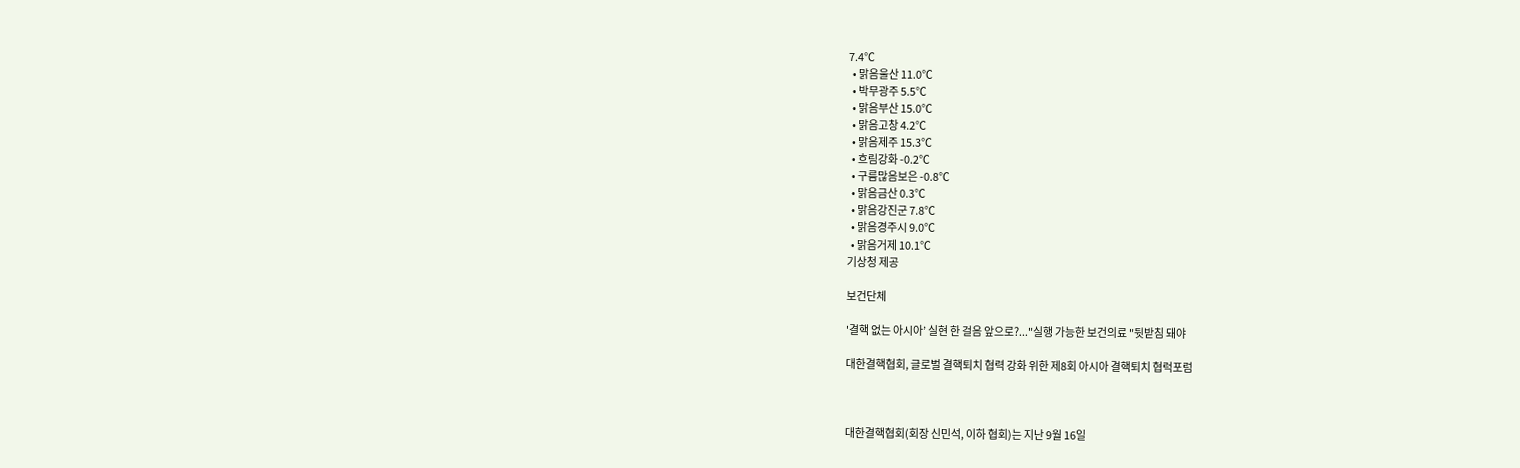7.4℃
  • 맑음울산 11.0℃
  • 박무광주 5.5℃
  • 맑음부산 15.0℃
  • 맑음고창 4.2℃
  • 맑음제주 15.3℃
  • 흐림강화 -0.2℃
  • 구름많음보은 -0.8℃
  • 맑음금산 0.3℃
  • 맑음강진군 7.8℃
  • 맑음경주시 9.0℃
  • 맑음거제 10.1℃
기상청 제공

보건단체

'결핵 없는 아시아’ 실현 한 걸음 앞으로?..."실행 가능한 보건의료 "뒷받침 돼야

대한결핵협회, 글로벌 결핵퇴치 협력 강화 위한 제8회 아시아 결핵퇴치 협럭포럼



대한결핵협회(회장 신민석, 이하 협회)는 지난 9월 16일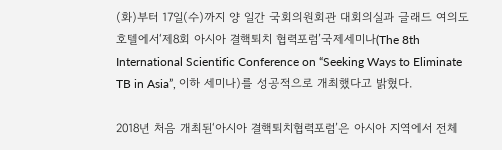(화)부터 17일(수)까지 양 일간 국회의원회관 대회의실과 글래드 여의도 호텔에서‘제8회 아시아 결핵퇴치 협력포럼’국제세미나(The 8th International Scientific Conference on “Seeking Ways to Eliminate TB in Asia”, 이하 세미나)를 성공적으로 개최했다고 밝혔다.

2018년 처음 개최된‘아시아 결핵퇴치협력포럼’은 아시아 지역에서 전체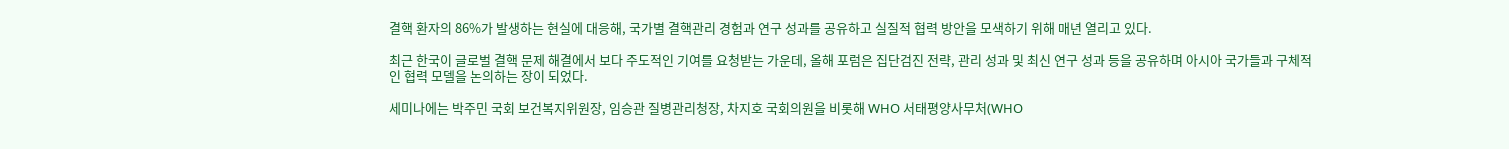결핵 환자의 86%가 발생하는 현실에 대응해, 국가별 결핵관리 경험과 연구 성과를 공유하고 실질적 협력 방안을 모색하기 위해 매년 열리고 있다.

최근 한국이 글로벌 결핵 문제 해결에서 보다 주도적인 기여를 요청받는 가운데, 올해 포럼은 집단검진 전략, 관리 성과 및 최신 연구 성과 등을 공유하며 아시아 국가들과 구체적인 협력 모델을 논의하는 장이 되었다.

세미나에는 박주민 국회 보건복지위원장, 임승관 질병관리청장, 차지호 국회의원을 비롯해 WHO 서태평양사무처(WHO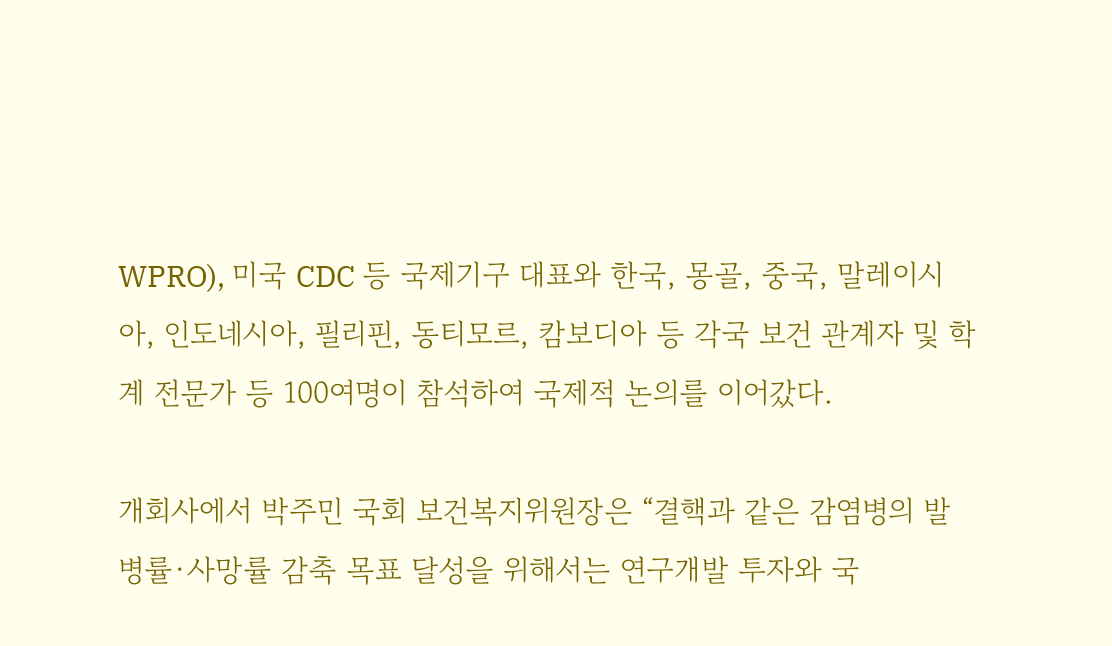WPRO), 미국 CDC 등 국제기구 대표와 한국, 몽골, 중국, 말레이시아, 인도네시아, 필리핀, 동티모르, 캄보디아 등 각국 보건 관계자 및 학계 전문가 등 100여명이 참석하여 국제적 논의를 이어갔다.

개회사에서 박주민 국회 보건복지위원장은 “결핵과 같은 감염병의 발병률·사망률 감축 목표 달성을 위해서는 연구개발 투자와 국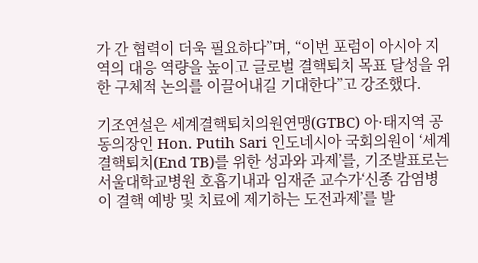가 간 협력이 더욱 필요하다”며, “이번 포럼이 아시아 지역의 대응 역량을 높이고 글로벌 결핵퇴치 목표 달성을 위한 구체적 논의를 이끌어내길 기대한다”고 강조했다.

기조연설은 세계결핵퇴치의원연맹(GTBC) 아·태지역 공동의장인 Hon. Putih Sari 인도네시아 국회의원이 ‘세계 결핵퇴치(End TB)를 위한 성과와 과제’를, 기조발표로는 서울대학교병원 호흡기내과 임재준 교수가‘신종 감염병이 결핵 예방 및 치료에 제기하는 도전과제’를 발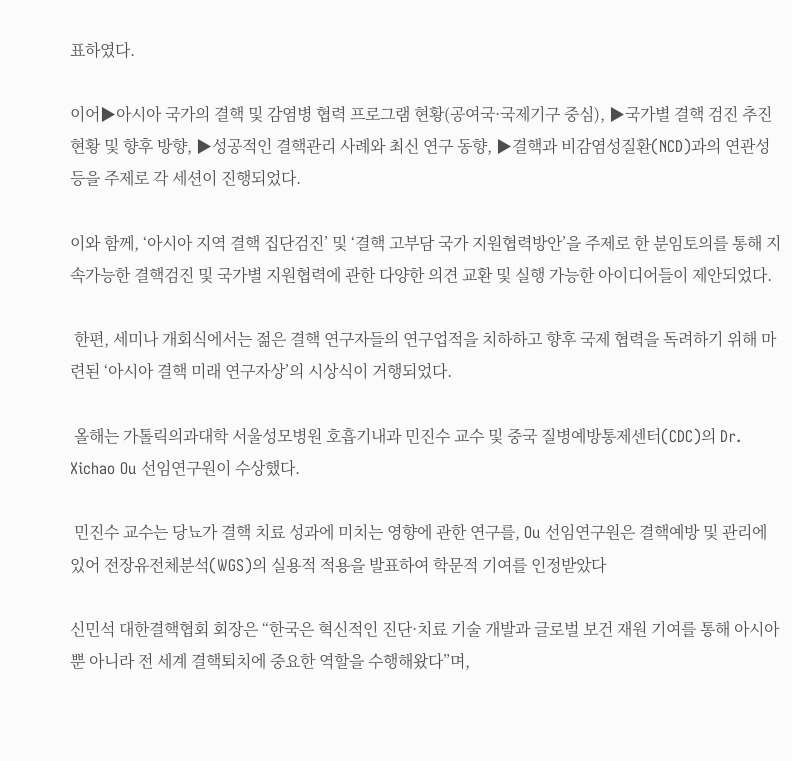표하였다.

이어▶아시아 국가의 결핵 및 감염병 협력 프로그램 현황(공여국·국제기구 중심), ▶국가별 결핵 검진 추진 현황 및 향후 방향, ▶성공적인 결핵관리 사례와 최신 연구 동향, ▶결핵과 비감염성질환(NCD)과의 연관성 등을 주제로 각 세션이 진행되었다.

이와 함께, ‘아시아 지역 결핵 집단검진’ 및 ‘결핵 고부담 국가 지원협력방안’을 주제로 한 분임토의를 통해 지속가능한 결핵검진 및 국가별 지원협력에 관한 다양한 의견 교환 및 실행 가능한 아이디어들이 제안되었다.

 한편, 세미나 개회식에서는 젊은 결핵 연구자들의 연구업적을 치하하고 향후 국제 협력을 독려하기 위해 마련된 ‘아시아 결핵 미래 연구자상’의 시상식이 거행되었다.

 올해는 가톨릭의과대학 서울성모병원 호흡기내과 민진수 교수 및 중국 질병예방통제센터(CDC)의 Dr. Xichao Ou 선임연구원이 수상했다.

 민진수 교수는 당뇨가 결핵 치료 성과에 미치는 영향에 관한 연구를, Ou 선임연구원은 결핵예방 및 관리에 있어 전장유전체분석(WGS)의 실용적 적용을 발표하여 학문적 기여를 인정받았다

신민석 대한결핵협회 회장은 “한국은 혁신적인 진단·치료 기술 개발과 글로벌 보건 재원 기여를 통해 아시아뿐 아니라 전 세계 결핵퇴치에 중요한 역할을 수행해왔다”며,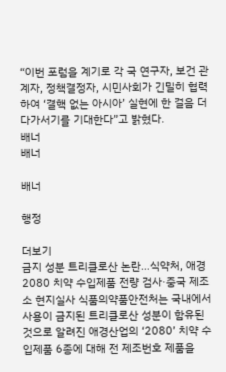“이번 포럼을 계기로 각 국 연구자, 보건 관계자, 정책결정자, 시민사회가 긴밀히 협력하여 ‘결핵 없는 아시아’ 실현에 한 걸음 더 다가서기를 기대한다”고 밝혔다.
배너
배너

배너

행정

더보기
금지 성분 트리클로산 논란…식약처, 애경 2080 치약 수입제품 전량 검사·중국 제조소 현지실사 식품의약품안전처는 국내에서 사용이 금지된 트리클로산 성분이 함유된 것으로 알려진 애경산업의 ‘2080’ 치약 수입제품 6종에 대해 전 제조번호 제품을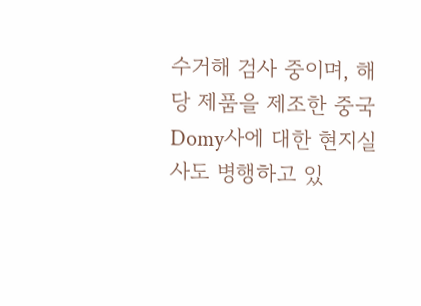수거해 검사 중이며, 해당 제품을 제조한 중국 Domy사에 대한 현지실사도 병행하고 있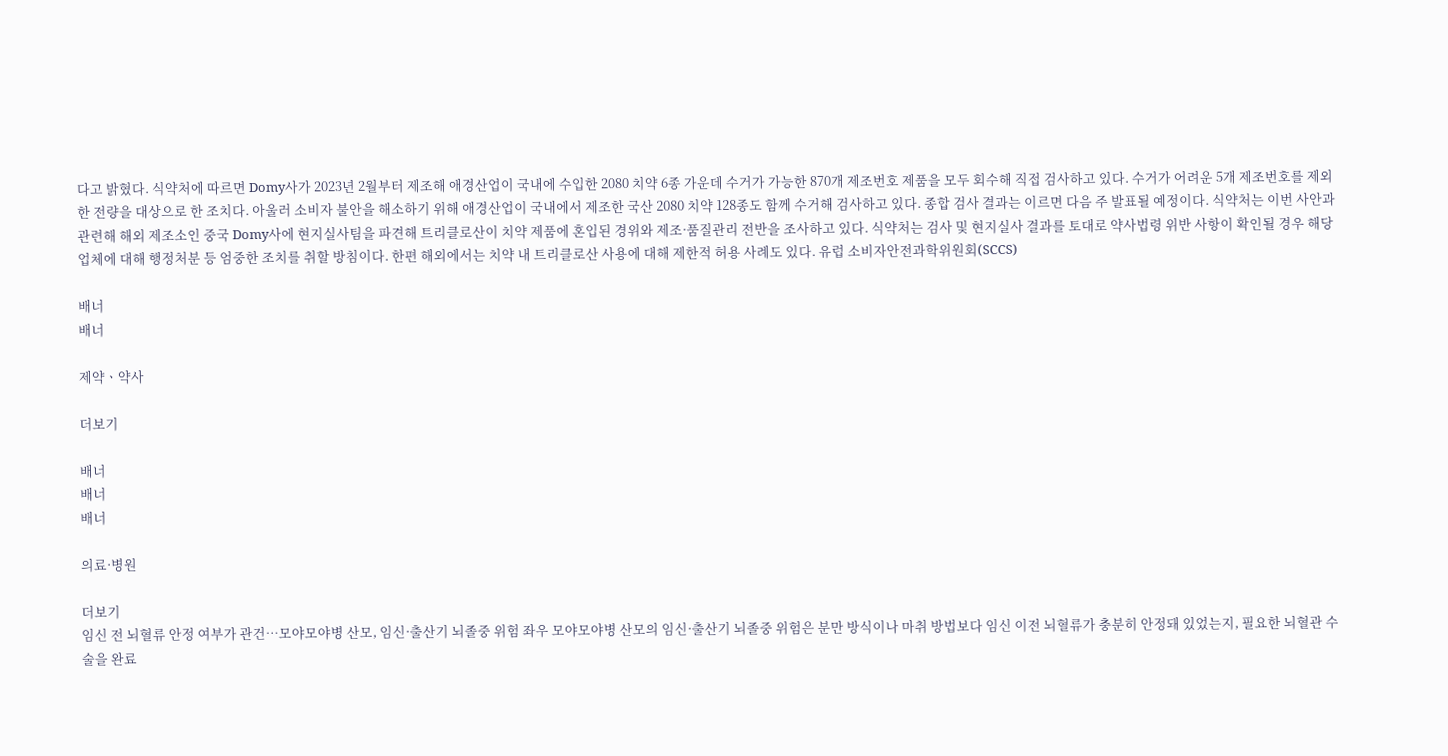다고 밝혔다. 식약처에 따르면 Domy사가 2023년 2월부터 제조해 애경산업이 국내에 수입한 2080 치약 6종 가운데 수거가 가능한 870개 제조번호 제품을 모두 회수해 직접 검사하고 있다. 수거가 어려운 5개 제조번호를 제외한 전량을 대상으로 한 조치다. 아울러 소비자 불안을 해소하기 위해 애경산업이 국내에서 제조한 국산 2080 치약 128종도 함께 수거해 검사하고 있다. 종합 검사 결과는 이르면 다음 주 발표될 예정이다. 식약처는 이번 사안과 관련해 해외 제조소인 중국 Domy사에 현지실사팀을 파견해 트리클로산이 치약 제품에 혼입된 경위와 제조·품질관리 전반을 조사하고 있다. 식약처는 검사 및 현지실사 결과를 토대로 약사법령 위반 사항이 확인될 경우 해당 업체에 대해 행정처분 등 엄중한 조치를 취할 방침이다. 한편 해외에서는 치약 내 트리클로산 사용에 대해 제한적 허용 사례도 있다. 유럽 소비자안전과학위원회(SCCS)

배너
배너

제약ㆍ약사

더보기

배너
배너
배너

의료·병원

더보기
임신 전 뇌혈류 안정 여부가 관건…모야모야병 산모, 임신·출산기 뇌졸중 위험 좌우 모야모야병 산모의 임신·출산기 뇌졸중 위험은 분만 방식이나 마취 방법보다 임신 이전 뇌혈류가 충분히 안정돼 있었는지, 필요한 뇌혈관 수술을 완료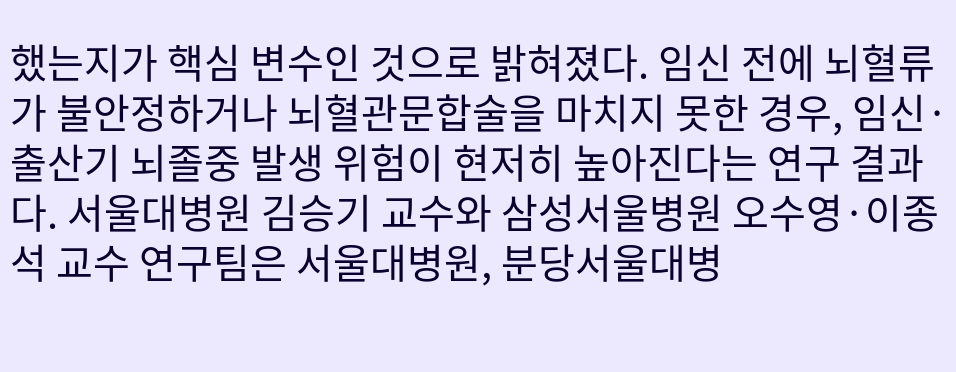했는지가 핵심 변수인 것으로 밝혀졌다. 임신 전에 뇌혈류가 불안정하거나 뇌혈관문합술을 마치지 못한 경우, 임신·출산기 뇌졸중 발생 위험이 현저히 높아진다는 연구 결과다. 서울대병원 김승기 교수와 삼성서울병원 오수영·이종석 교수 연구팀은 서울대병원, 분당서울대병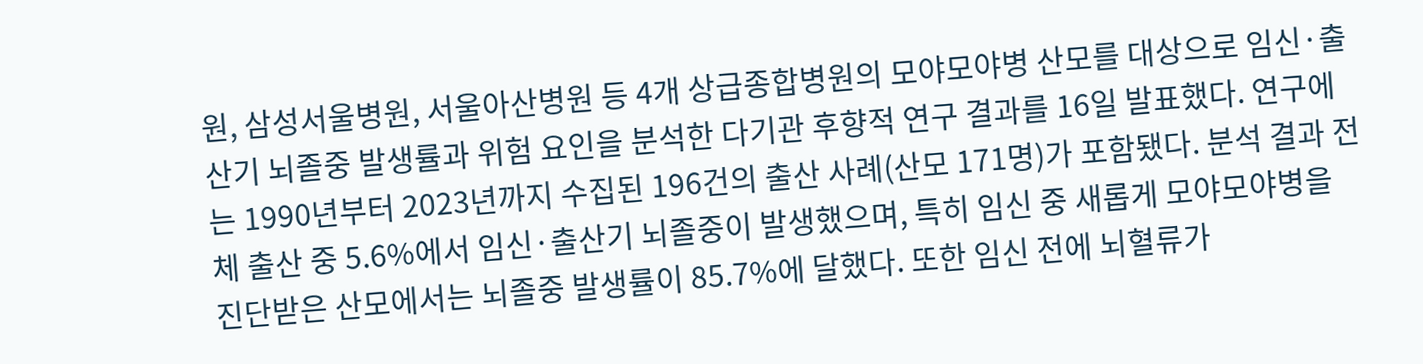원, 삼성서울병원, 서울아산병원 등 4개 상급종합병원의 모야모야병 산모를 대상으로 임신·출산기 뇌졸중 발생률과 위험 요인을 분석한 다기관 후향적 연구 결과를 16일 발표했다. 연구에는 1990년부터 2023년까지 수집된 196건의 출산 사례(산모 171명)가 포함됐다. 분석 결과 전체 출산 중 5.6%에서 임신·출산기 뇌졸중이 발생했으며, 특히 임신 중 새롭게 모야모야병을 진단받은 산모에서는 뇌졸중 발생률이 85.7%에 달했다. 또한 임신 전에 뇌혈류가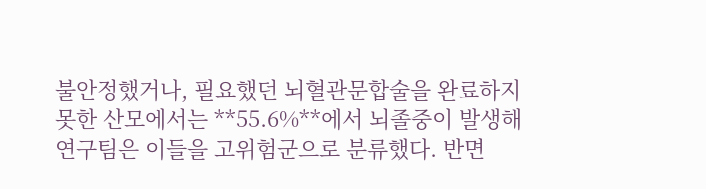불안정했거나, 필요했던 뇌혈관문합술을 완료하지 못한 산모에서는 **55.6%**에서 뇌졸중이 발생해 연구팀은 이들을 고위험군으로 분류했다. 반면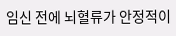임신 전에 뇌혈류가 안정적이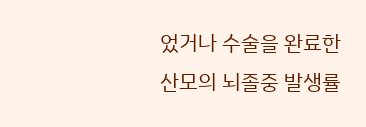었거나 수술을 완료한 산모의 뇌졸중 발생률